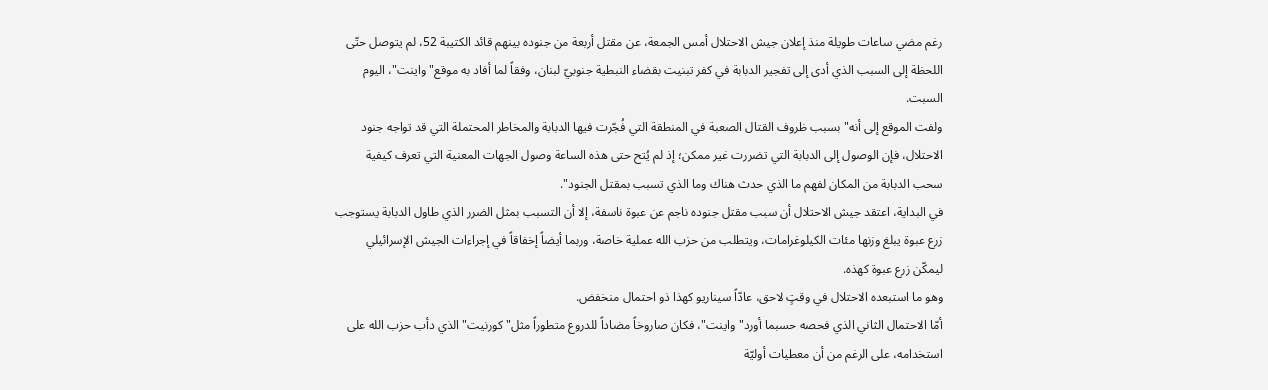رغم مضي ساعات طويلة منذ إعلان جيش الاحتلال أمس الجمعة، عن مقتل أربعة من جنوده بينهم قائد الكتيبة 52، لم يتوصل حتّى اللحظة إلى السبب الذي أدى إلى تفجير الدبابة في كفر تبنيت بقضاء النبطية جنوبيّ لبنان، وفقاً لما أفاد به موقع" واينت"، اليوم السبت.
ولفت الموقع إلى أنه" بسبب ظروف القتال الصعبة في المنطقة التي فُجّرت فيها الدبابة والمخاطر المحتملة التي قد تواجه جنود الاحتلال، فإن الوصول إلى الدبابة التي تضررت غير ممكن؛ إذ لم يُتح حتى هذه الساعة وصول الجهات المعنية التي تعرف كيفية سحب الدبابة من المكان لفهم ما الذي حدث هناك وما الذي تسبب بمقتل الجنود".
في البداية، اعتقد جيش الاحتلال أن سبب مقتل جنوده ناجم عن عبوة ناسفة، إلا أن التسبب بمثل الضرر الذي طاول الدبابة يستوجب زرع عبوة يبلغ وزنها مئات الكيلوغرامات، ويتطلب من حزب الله عملية خاصة، وربما أيضاً إخفاقاً في إجراءات الجيش الإسرائيلي ليمكّن زرع عبوة كهذه.
وهو ما استبعده الاحتلال في وقتٍ لاحق، عادّاً سيناريو كهذا ذو احتمال منخفض.
أمّا الاحتمال الثاني الذي فحصه حسبما أورد" واينت"، فكان صاروخاً مضاداً للدروع متطوراً مثل" كورنيت" الذي دأب حزب الله على استخدامه، على الرغم من أن معطيات أوليّة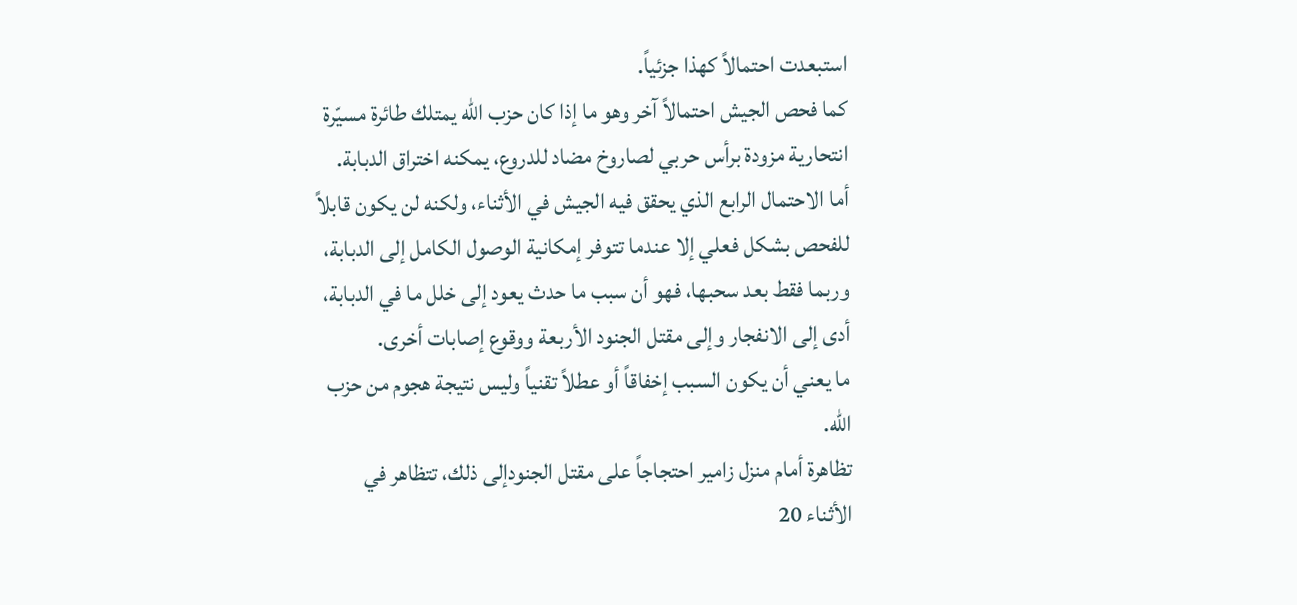استبعدت احتمالاً كهذا جزئياً.
كما فحص الجيش احتمالاً آخر وهو ما إذا كان حزب الله يمتلك طائرة مسيّرة انتحارية مزودة برأس حربي لصاروخ مضاد للدروع، يمكنه اختراق الدبابة.
أما الاحتمال الرابع الذي يحقق فيه الجيش في الأثناء، ولكنه لن يكون قابلاً للفحص بشكل فعلي إلا عندما تتوفر إمكانية الوصول الكامل إلى الدبابة، وربما فقط بعد سحبها، فهو أن سبب ما حدث يعود إلى خلل ما في الدبابة، أدى إلى الانفجار وإلى مقتل الجنود الأربعة ووقوع إصابات أخرى.
ما يعني أن يكون السبب إخفاقاً أو عطلاً تقنياً وليس نتيجة هجوم من حزب الله.
تظاهرة أمام منزل زامير احتجاجاً على مقتل الجنودإلى ذلك، تتظاهر في الأثناء 20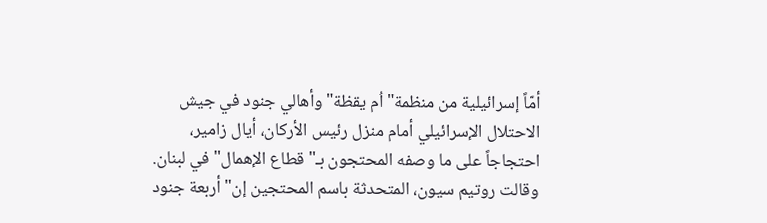أمّاً إسرائيلية من منظمة" اُم يقظة" وأهالي جنود في جيش الاحتلال الإسرائيلي أمام منزل رئيس الأركان، أيال زامير، احتجاجاً على ما وصفه المحتجون بـ" قطاع الإهمال" في لبنان.
وقالت روتيم سيون، المتحدثة باسم المحتجين إن" أربعة جنود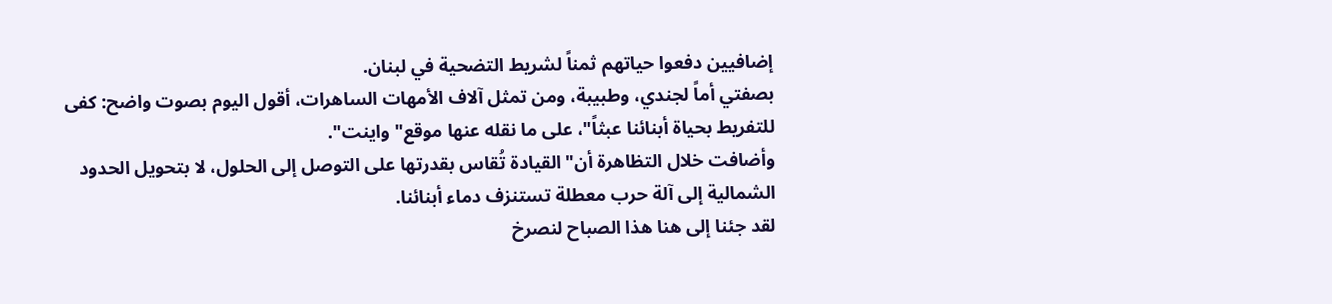إضافيين دفعوا حياتهم ثمناً لشريط التضحية في لبنان.
بصفتي أماً لجندي، وطبيبة، ومن تمثل آلاف الأمهات الساهرات، أقول اليوم بصوت واضح: كفى للتفريط بحياة أبنائنا عبثاً"، على ما نقله عنها موقع" واينت".
وأضافت خلال التظاهرة أن" القيادة تُقاس بقدرتها على التوصل إلى الحلول، لا بتحويل الحدود الشمالية إلى آلة حرب معطلة تستنزف دماء أبنائنا.
لقد جئنا إلى هنا هذا الصباح لنصرخ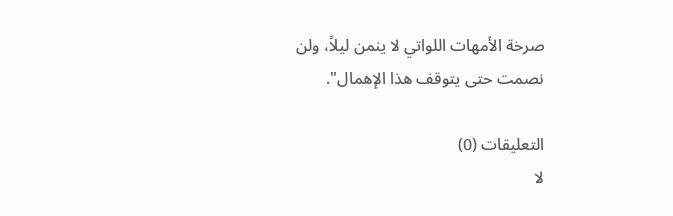صرخة الأمهات اللواتي لا ينمن ليلاً، ولن نصمت حتى يتوقف هذا الإهمال".

التعليقات (0)
لا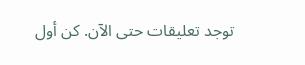توجد تعليقات حتى الآن. كن أول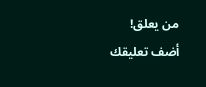من يعلق!
أضف تعليقك